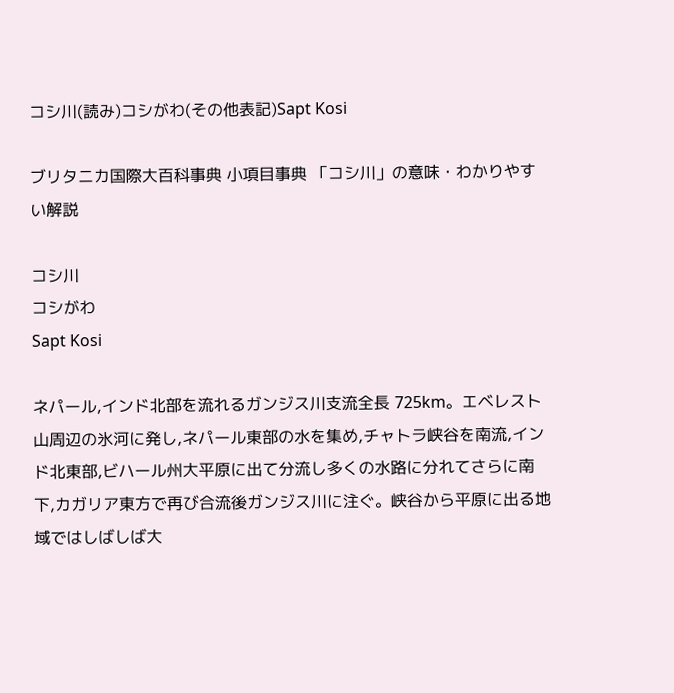コシ川(読み)コシがわ(その他表記)Sapt Kosi

ブリタニカ国際大百科事典 小項目事典 「コシ川」の意味・わかりやすい解説

コシ川
コシがわ
Sapt Kosi

ネパール,インド北部を流れるガンジス川支流全長 725km。エベレスト山周辺の氷河に発し,ネパール東部の水を集め,チャトラ峡谷を南流,インド北東部,ビハール州大平原に出て分流し多くの水路に分れてさらに南下,カガリア東方で再び合流後ガンジス川に注ぐ。峡谷から平原に出る地域ではしばしば大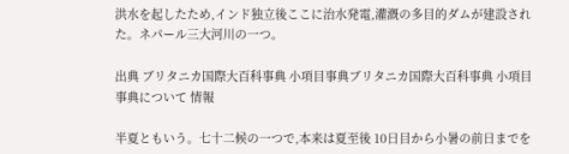洪水を起したため,インド独立後ここに治水発電,灌漑の多目的ダムが建設された。ネパール三大河川の一つ。

出典 ブリタニカ国際大百科事典 小項目事典ブリタニカ国際大百科事典 小項目事典について 情報

半夏ともいう。七十二候の一つで,本来は夏至後 10日目から小暑の前日までを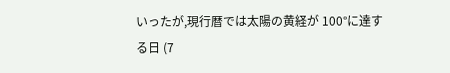いったが,現行暦では太陽の黄経が 100°に達する日 (7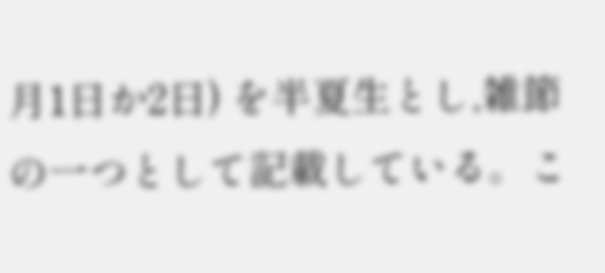月1日か2日) を半夏生とし,雑節の一つとして記載している。こ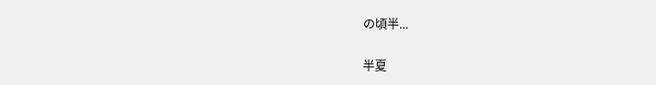の頃半...

半夏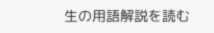生の用語解説を読む